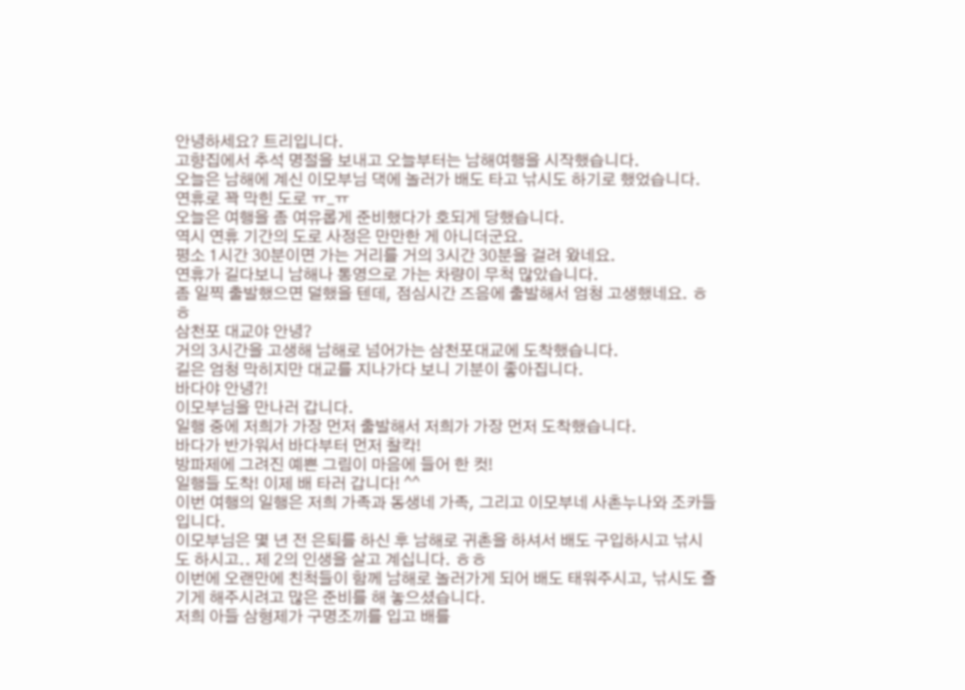안녕하세요? 트리입니다.
고향집에서 추석 명절을 보내고 오늘부터는 남해여행을 시작했습니다.
오늘은 남해에 계신 이모부님 댁에 놀러가 배도 타고 낚시도 하기로 했었습니다.
연휴로 꽉 막힌 도로 ㅠ_ㅠ
오늘은 여행을 좀 여유롭게 준비했다가 호되게 당했습니다.
역시 연휴 기간의 도로 사정은 만만한 게 아니더군요.
평소 1시간 30분이면 가는 거리를 거의 3시간 30분을 걸려 왔네요.
연휴가 길다보니 남해나 통영으로 가는 차량이 무척 많았습니다.
좀 일찍 출발했으면 덜했을 텐데, 점심시간 즈음에 출발해서 엄청 고생했네요. ㅎㅎ
삼천포 대교야 안녕?
거의 3시간을 고생해 남해로 넘어가는 삼천포대교에 도착했습니다.
길은 엄청 막히지만 대교를 지나가다 보니 기분이 좋아집니다.
바다야 안녕?!
이모부님을 만나러 갑니다.
일행 중에 저희가 가장 먼저 출발해서 저희가 가장 먼저 도착했습니다.
바다가 반가워서 바다부터 먼저 찰칵!
방파제에 그려진 예쁜 그림이 마음에 들어 한 컷!
일행들 도착! 이제 배 타러 갑니다! ^^
이번 여행의 일행은 저희 가족과 동생네 가족, 그리고 이모부네 사촌누나와 조카들입니다.
이모부님은 몇 년 전 은퇴를 하신 후 남해로 귀촌을 하셔서 배도 구입하시고 낚시도 하시고.. 제 2의 인생을 살고 계십니다. ㅎㅎ
이번에 오랜만에 친척들이 함께 남해로 놀러가게 되어 배도 태워주시고, 낚시도 즐기게 해주시려고 많은 준비를 해 놓으셨습니다.
저희 아들 삼형제가 구명조끼를 입고 배를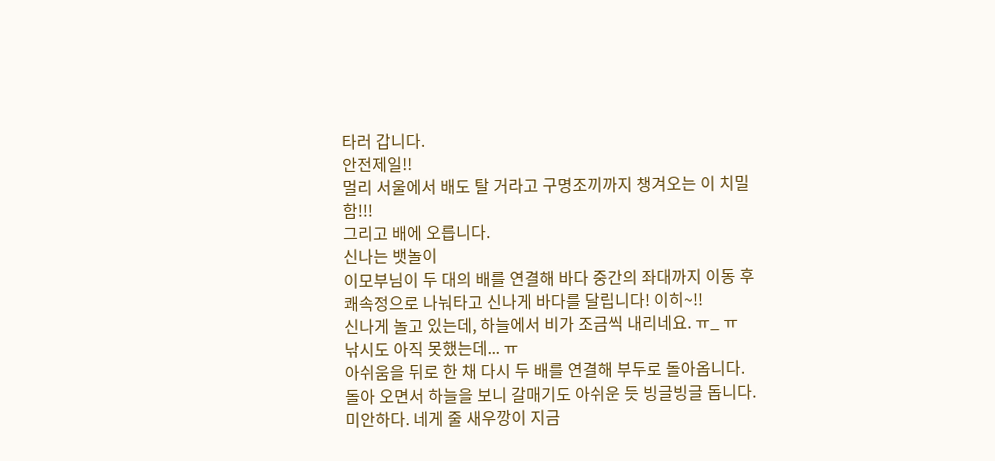타러 갑니다.
안전제일!!
멀리 서울에서 배도 탈 거라고 구명조끼까지 챙겨오는 이 치밀함!!!
그리고 배에 오릅니다.
신나는 뱃놀이
이모부님이 두 대의 배를 연결해 바다 중간의 좌대까지 이동 후 쾌속정으로 나눠타고 신나게 바다를 달립니다! 이히~!!
신나게 놀고 있는데, 하늘에서 비가 조금씩 내리네요. ㅠ_ ㅠ
낚시도 아직 못했는데... ㅠ
아쉬움을 뒤로 한 채 다시 두 배를 연결해 부두로 돌아옵니다.
돌아 오면서 하늘을 보니 갈매기도 아쉬운 듯 빙글빙글 돕니다.
미안하다. 네게 줄 새우깡이 지금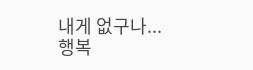내게 없구나...
행복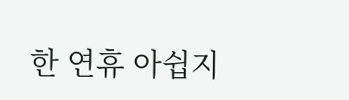한 연휴 아쉽지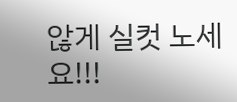않게 실컷 노세요!!!